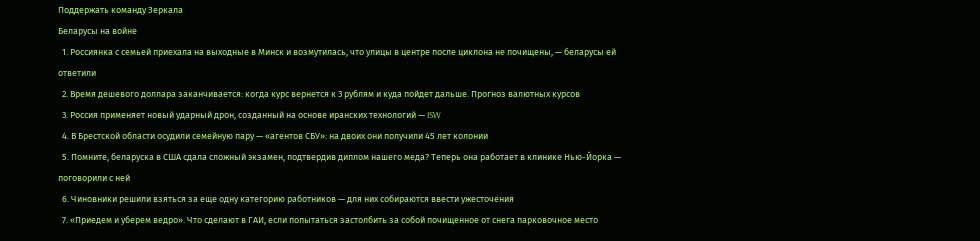Поддержать команду Зеркала
Беларусы на войне
  1. Россиянка с семьей приехала на выходные в Минск и возмутилась, что улицы в центре после циклона не почищены, — беларусы ей ответили
  2. Время дешевого доллара заканчивается: когда курс вернется к 3 рублям и куда пойдет дальше. Прогноз валютных курсов
  3. Россия применяет новый ударный дрон, созданный на основе иранских технологий — ISW
  4. В Брестской области осудили семейную пару — «агентов СБУ»: на двоих они получили 45 лет колонии
  5. Помните, беларуска в США сдала сложный экзамен, подтвердив диплом нашего меда? Теперь она работает в клинике Нью-Йорка — поговорили с ней
  6. Чиновники решили взяться за еще одну категорию работников — для них собираются ввести ужесточения
  7. «Приедем и уберем ведро». Что сделают в ГАИ, если попытаться застолбить за собой почищенное от снега парковочное место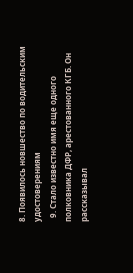8. Появилось новшество по водительским удостоверениям
  9. Стало известно имя еще одного полковника ДФР, арестованного КГБ. Он рассказывал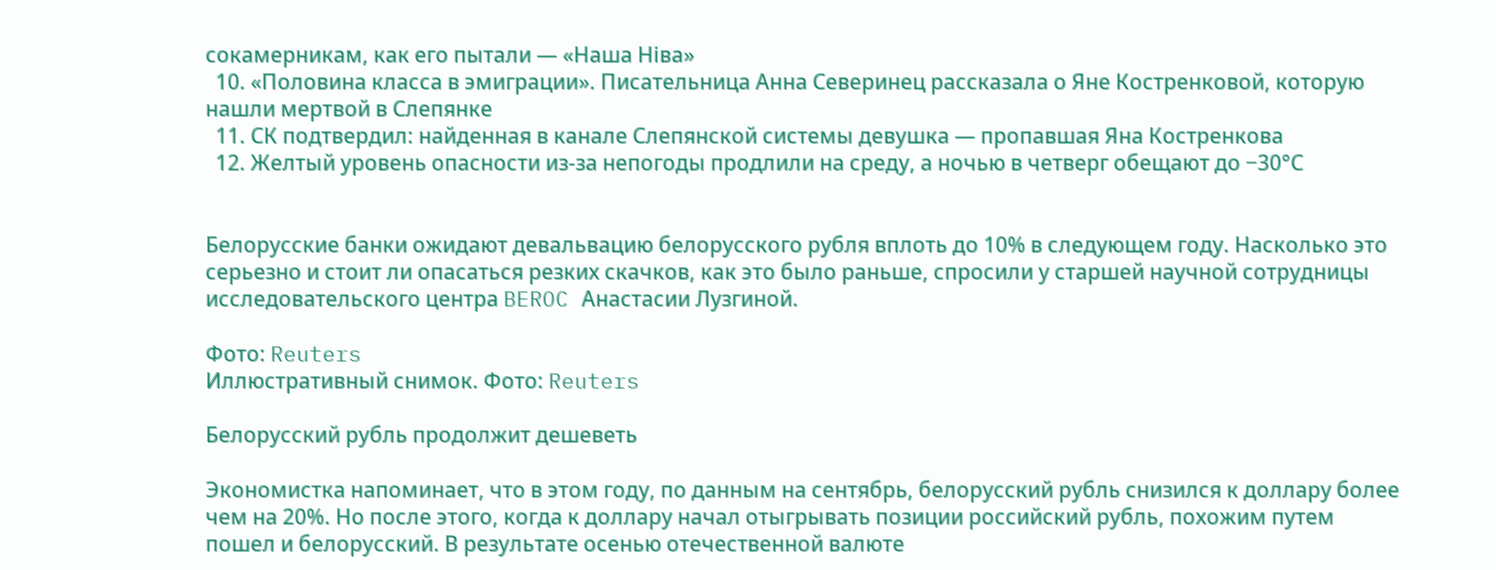сокамерникам, как его пытали — «Наша Ніва»
  10. «Половина класса в эмиграции». Писательница Анна Северинец рассказала о Яне Костренковой, которую нашли мертвой в Слепянке
  11. СК подтвердил: найденная в канале Слепянской системы девушка — пропавшая Яна Костренкова
  12. Желтый уровень опасности из-за непогоды продлили на среду, а ночью в четверг обещают до −30°С


Белорусские банки ожидают девальвацию белорусского рубля вплоть до 10% в следующем году. Насколько это серьезно и стоит ли опасаться резких скачков, как это было раньше, спросили у старшей научной сотрудницы исследовательского центра BEROC Анастасии Лузгиной.

Фото: Reuters
Иллюстративный снимок. Фото: Reuters

Белорусский рубль продолжит дешеветь

Экономистка напоминает, что в этом году, по данным на сентябрь, белорусский рубль снизился к доллару более чем на 20%. Но после этого, когда к доллару начал отыгрывать позиции российский рубль, похожим путем пошел и белорусский. В результате осенью отечественной валюте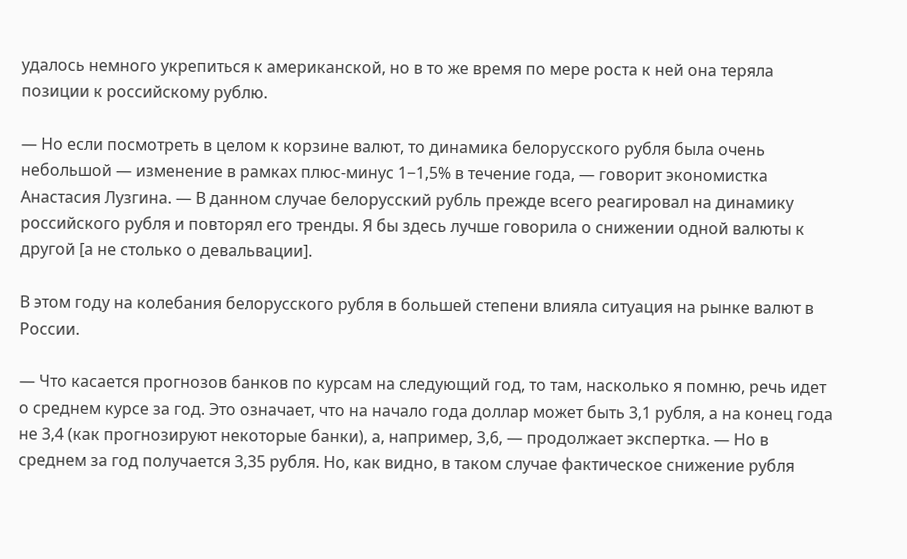удалось немного укрепиться к американской, но в то же время по мере роста к ней она теряла позиции к российскому рублю.

— Но если посмотреть в целом к корзине валют, то динамика белорусского рубля была очень небольшой — изменение в рамках плюс-минус 1−1,5% в течение года, — говорит экономистка Анастасия Лузгина. — В данном случае белорусский рубль прежде всего реагировал на динамику российского рубля и повторял его тренды. Я бы здесь лучше говорила о снижении одной валюты к другой [а не столько о девальвации].

В этом году на колебания белорусского рубля в большей степени влияла ситуация на рынке валют в России.

— Что касается прогнозов банков по курсам на следующий год, то там, насколько я помню, речь идет о среднем курсе за год. Это означает, что на начало года доллар может быть 3,1 рубля, а на конец года не 3,4 (как прогнозируют некоторые банки), а, например, 3,6, — продолжает экспертка. — Но в среднем за год получается 3,35 рубля. Но, как видно, в таком случае фактическое снижение рубля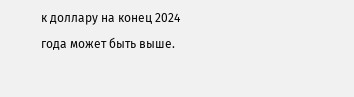к доллару на конец 2024 года может быть выше.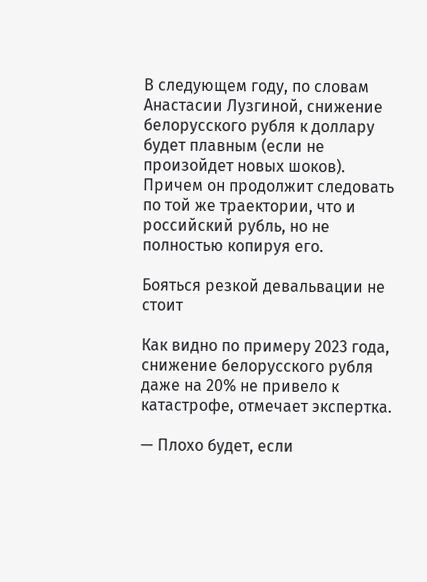В следующем году, по словам Анастасии Лузгиной, снижение белорусского рубля к доллару будет плавным (если не произойдет новых шоков). Причем он продолжит следовать по той же траектории, что и российский рубль, но не полностью копируя его.

Бояться резкой девальвации не стоит

Как видно по примеру 2023 года, снижение белорусского рубля даже на 20% не привело к катастрофе, отмечает экспертка.

— Плохо будет, если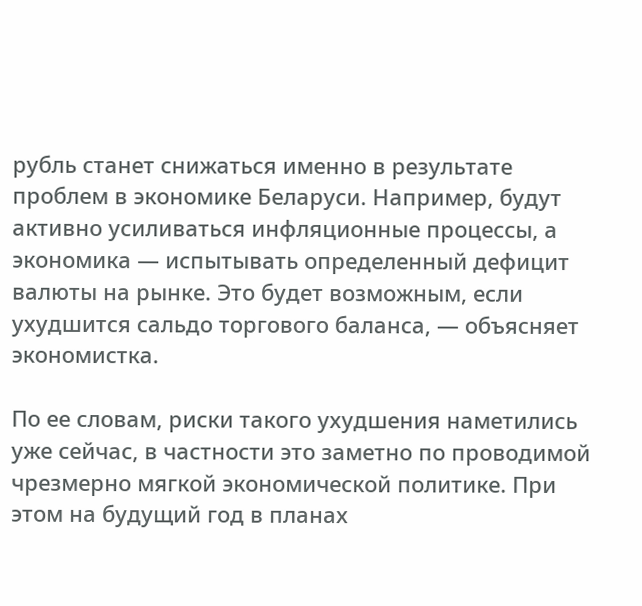рубль станет снижаться именно в результате проблем в экономике Беларуси. Например, будут активно усиливаться инфляционные процессы, а экономика — испытывать определенный дефицит валюты на рынке. Это будет возможным, если ухудшится сальдо торгового баланса, — объясняет экономистка.

По ее словам, риски такого ухудшения наметились уже сейчас, в частности это заметно по проводимой чрезмерно мягкой экономической политике. При этом на будущий год в планах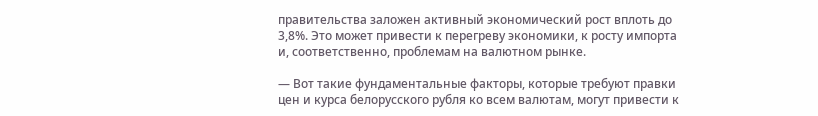правительства заложен активный экономический рост вплоть до 3,8%. Это может привести к перегреву экономики, к росту импорта и, соответственно, проблемам на валютном рынке.

— Вот такие фундаментальные факторы, которые требуют правки цен и курса белорусского рубля ко всем валютам, могут привести к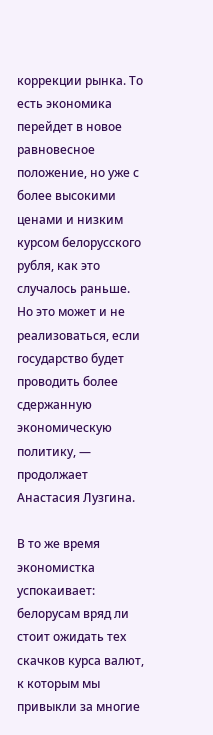коррекции рынка. То есть экономика перейдет в новое равновесное положение, но уже с более высокими ценами и низким курсом белорусского рубля, как это случалось раньше. Но это может и не реализоваться, если государство будет проводить более сдержанную экономическую политику, — продолжает Анастасия Лузгина.

В то же время экономистка успокаивает: белорусам вряд ли стоит ожидать тех скачков курса валют, к которым мы привыкли за многие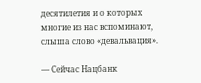десятилетия и о которых многие из нас вспоминают, слыша слово «девальвация».

— Сейчас Нацбанк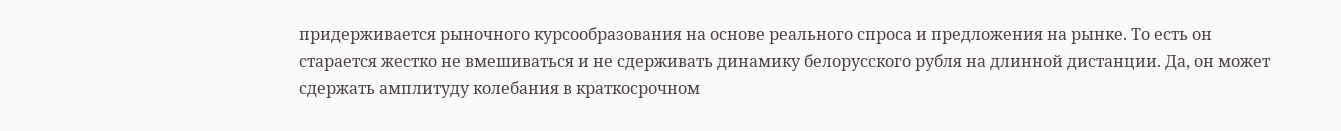придерживается рыночного курсообразования на основе реального спроса и предложения на рынке. То есть он старается жестко не вмешиваться и не сдерживать динамику белорусского рубля на длинной дистанции. Да, он может сдержать амплитуду колебания в краткосрочном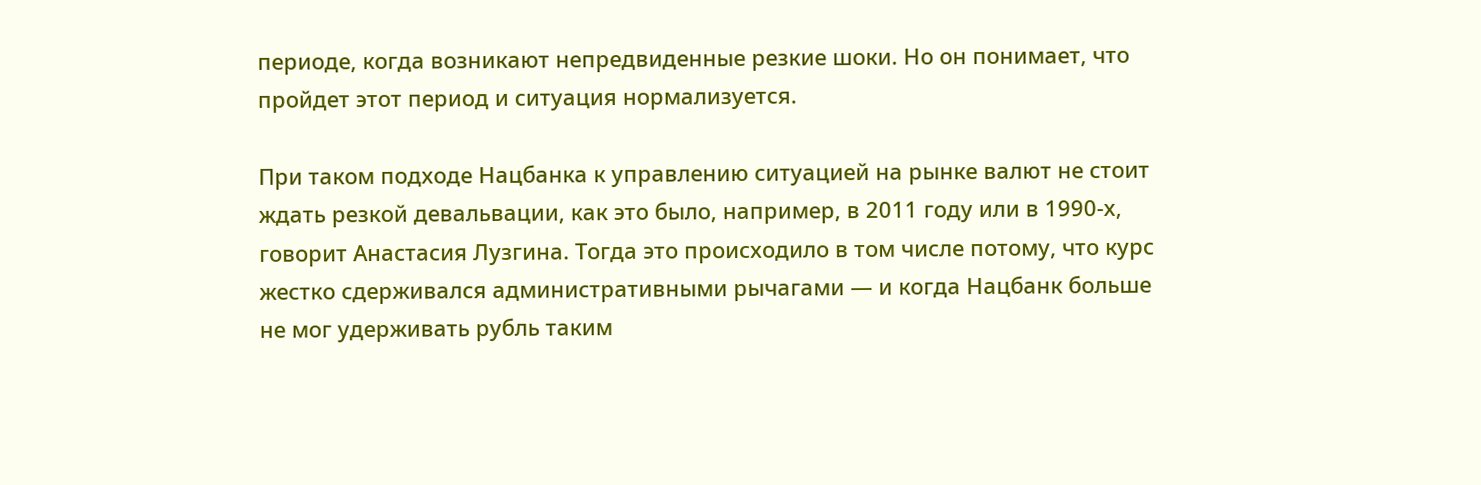периоде, когда возникают непредвиденные резкие шоки. Но он понимает, что пройдет этот период и ситуация нормализуется.

При таком подходе Нацбанка к управлению ситуацией на рынке валют не стоит ждать резкой девальвации, как это было, например, в 2011 году или в 1990-х, говорит Анастасия Лузгина. Тогда это происходило в том числе потому, что курс жестко сдерживался административными рычагами — и когда Нацбанк больше не мог удерживать рубль таким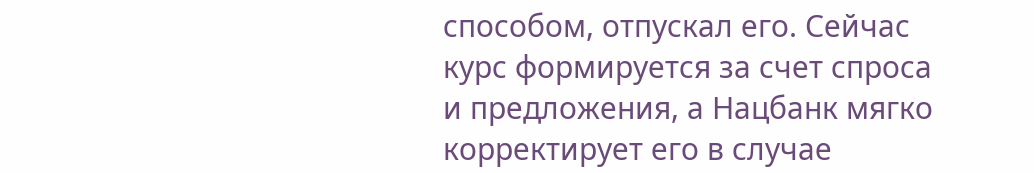способом, отпускал его. Сейчас курс формируется за счет спроса и предложения, а Нацбанк мягко корректирует его в случае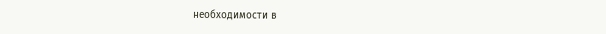необходимости в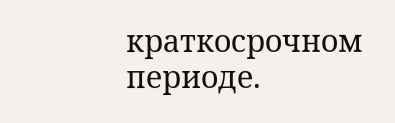краткосрочном периоде.